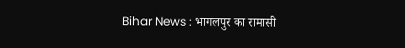Bihar News : भागलपुर का रामासी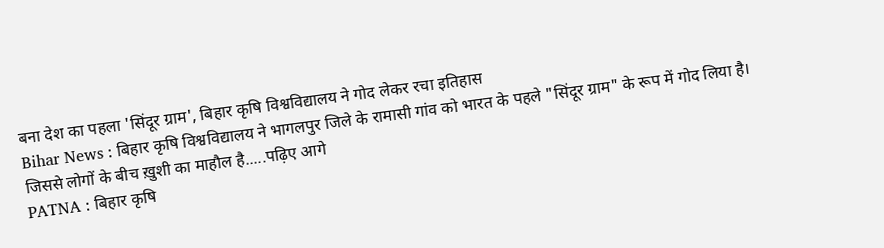बना देश का पहला 'सिंदूर ग्राम', बिहार कृषि विश्वविद्यालय ने गोद लेकर रचा इतिहास
Bihar News : बिहार कृषि विश्वविद्यालय ने भागलपुर जिले के रामासी गांव को भारत के पहले "सिंदूर ग्राम" के रूप में गोद लिया है। जिससे लोगों के बीच ख़ुशी का माहौल है.....पढ़िए आगे
PATNA : बिहार कृषि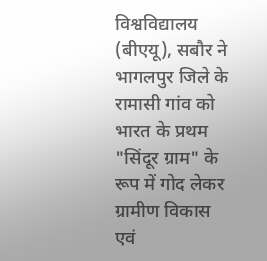विश्वविद्यालय (बीएयू), सबौर ने भागलपुर जिले के रामासी गांव को भारत के प्रथम "सिंदूर ग्राम" के रूप में गोद लेकर ग्रामीण विकास एवं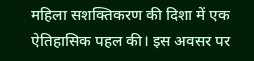महिला सशक्तिकरण की दिशा में एक ऐतिहासिक पहल की। इस अवसर पर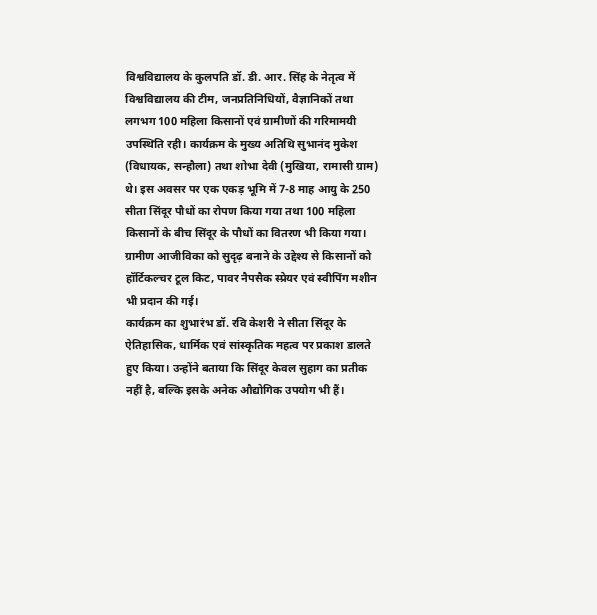विश्वविद्यालय के कुलपति डॉ. डी. आर. सिंह के नेतृत्व में विश्वविद्यालय की टीम, जनप्रतिनिधियों, वैज्ञानिकों तथा लगभग 100 महिला किसानों एवं ग्रामीणों की गरिमामयी उपस्थिति रही। कार्यक्रम के मुख्य अतिथि सुभानंद मुकेश (विधायक, सन्हौला) तथा शोभा देवी (मुखिया, रामासी ग्राम) थे। इस अवसर पर एक एकड़ भूमि में 7-8 माह आयु के 250 सीता सिंदूर पौधों का रोपण किया गया तथा 100 महिला किसानों के बीच सिंदूर के पौधों का वितरण भी किया गया। ग्रामीण आजीविका को सुदृढ़ बनाने के उद्देश्य से किसानों को हॉर्टिकल्चर टूल किट, पावर नैपसैक स्प्रेयर एवं स्वीपिंग मशीन भी प्रदान की गई।
कार्यक्रम का शुभारंभ डॉ. रवि केशरी ने सीता सिंदूर के ऐतिहासिक, धार्मिक एवं सांस्कृतिक महत्व पर प्रकाश डालते हुए किया। उन्होंने बताया कि सिंदूर केवल सुहाग का प्रतीक नहीं है, बल्कि इसके अनेक औद्योगिक उपयोग भी हैं।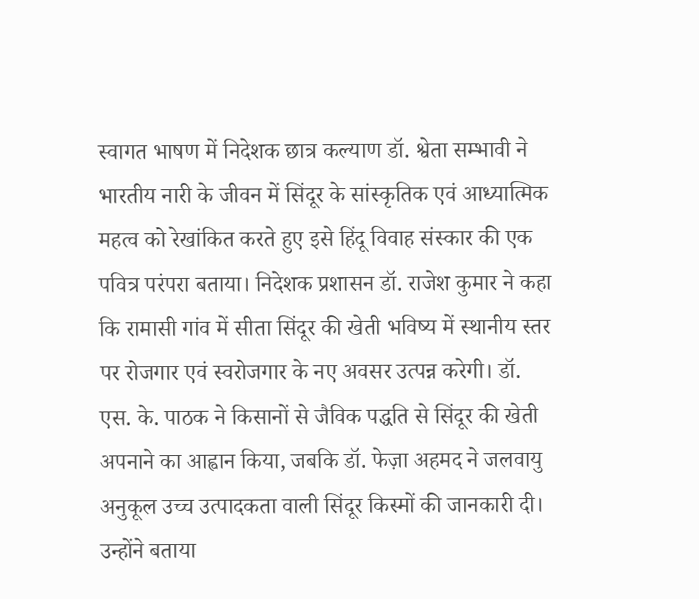स्वागत भाषण में निदेशक छात्र कल्याण डॉ. श्वेता सम्भावी ने भारतीय नारी के जीवन में सिंदूर के सांस्कृतिक एवं आध्यात्मिक महत्व को रेखांकित करते हुए इसे हिंदू विवाह संस्कार की एक पवित्र परंपरा बताया। निदेशक प्रशासन डॉ. राजेश कुमार ने कहा कि रामासी गांव में सीता सिंदूर की खेती भविष्य में स्थानीय स्तर पर रोजगार एवं स्वरोजगार के नए अवसर उत्पन्न करेगी। डॉ. एस. के. पाठक ने किसानों से जैविक पद्धति से सिंदूर की खेती अपनाने का आह्वान किया, जबकि डॉ. फेज़ा अहमद ने जलवायु अनुकूल उच्च उत्पादकता वाली सिंदूर किस्मों की जानकारी दी। उन्होंने बताया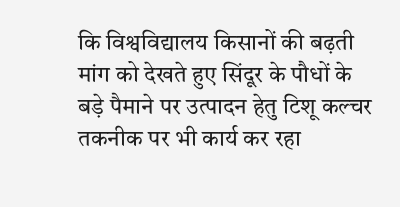कि विश्वविद्यालय किसानों की बढ़ती मांग को देखते हुए सिंदूर के पौधों के बड़े पैमाने पर उत्पादन हेतु टिशू कल्चर तकनीक पर भी कार्य कर रहा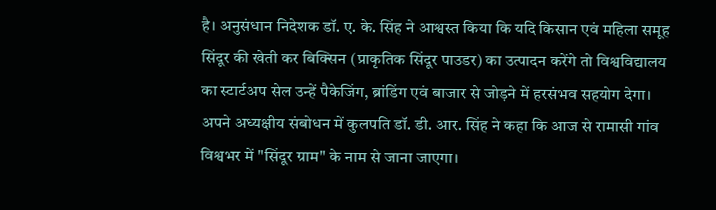है। अनुसंधान निदेशक डॉ. ए. के. सिंह ने आश्वस्त किया कि यदि किसान एवं महिला समूह सिंदूर की खेती कर बिक्सिन (प्राकृतिक सिंदूर पाउडर) का उत्पादन करेंगे तो विश्वविद्यालय का स्टार्टअप सेल उन्हें पैकेजिंग, ब्रांडिंग एवं बाजार से जोड़ने में हरसंभव सहयोग देगा।
अपने अध्यक्षीय संबोधन में कुलपति डॉ. डी. आर. सिंह ने कहा कि आज से रामासी गांव विश्वभर में "सिंदूर ग्राम" के नाम से जाना जाएगा।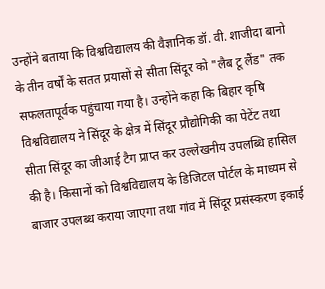उन्होंने बताया कि विश्वविद्यालय की वैज्ञानिक डॉ. वी. शाजीदा बानो के तीन वर्षों के सतत प्रयासों से सीता सिंदूर को "लैब टू लैंड" तक सफलतापूर्वक पहुंचाया गया है। उन्होंने कहा कि बिहार कृषि विश्वविद्यालय ने सिंदूर के क्षेत्र में सिंदूर प्रौद्योगिकी का पेटेंट तथा सीता सिंदूर का जीआई टैग प्राप्त कर उल्लेखनीय उपलब्धि हासिल की है। किसानों को विश्वविद्यालय के डिजिटल पोर्टल के माध्यम से बाजार उपलब्ध कराया जाएगा तथा गांव में सिंदूर प्रसंस्करण इकाई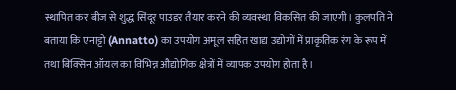स्थापित कर बीज से शुद्ध सिंदूर पाउडर तैयार करने की व्यवस्था विकसित की जाएगी। कुलपति ने बताया कि एनाट्टो (Annatto) का उपयोग अमूल सहित खाद्य उद्योगों में प्राकृतिक रंग के रूप में तथा बिक्सिन ऑयल का विभिन्न औद्योगिक क्षेत्रों में व्यापक उपयोग होता है।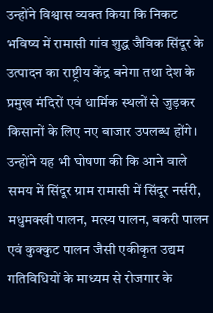उन्होंने विश्वास व्यक्त किया कि निकट भविष्य में रामासी गांव शुद्ध जैविक सिंदूर के उत्पादन का राष्ट्रीय केंद्र बनेगा तथा देश के प्रमुख मंदिरों एवं धार्मिक स्थलों से जुड़कर किसानों के लिए नए बाजार उपलब्ध होंगे। उन्होंने यह भी घोषणा की कि आने वाले समय में सिंदूर ग्राम रामासी में सिंदूर नर्सरी, मधुमक्खी पालन, मत्स्य पालन, बकरी पालन एवं कुक्कुट पालन जैसी एकीकृत उद्यम गतिविधियों के माध्यम से रोजगार के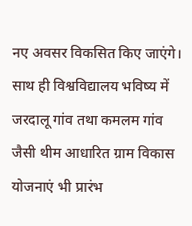नए अवसर विकसित किए जाएंगे। साथ ही विश्वविद्यालय भविष्य में जरदालू गांव तथा कमलम गांव जैसी थीम आधारित ग्राम विकास योजनाएं भी प्रारंभ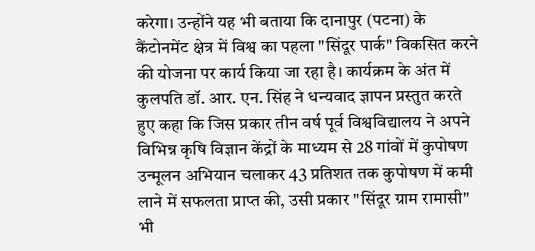करेगा। उन्होंने यह भी बताया कि दानापुर (पटना) के कैंटोनमेंट क्षेत्र में विश्व का पहला "सिंदूर पार्क" विकसित करने की योजना पर कार्य किया जा रहा है। कार्यक्रम के अंत में कुलपति डॉ. आर. एन. सिंह ने धन्यवाद ज्ञापन प्रस्तुत करते हुए कहा कि जिस प्रकार तीन वर्ष पूर्व विश्वविद्यालय ने अपने विभिन्न कृषि विज्ञान केंद्रों के माध्यम से 28 गांवों में कुपोषण उन्मूलन अभियान चलाकर 43 प्रतिशत तक कुपोषण में कमी लाने में सफलता प्राप्त की, उसी प्रकार "सिंदूर ग्राम रामासी" भी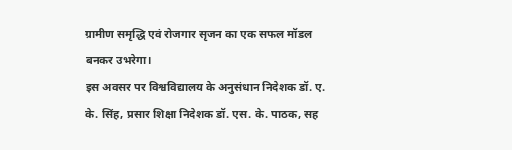ग्रामीण समृद्धि एवं रोजगार सृजन का एक सफल मॉडल बनकर उभरेगा।
इस अवसर पर विश्वविद्यालय के अनुसंधान निदेशक डॉ. ए. के. सिंह, प्रसार शिक्षा निदेशक डॉ. एस. के. पाठक, सह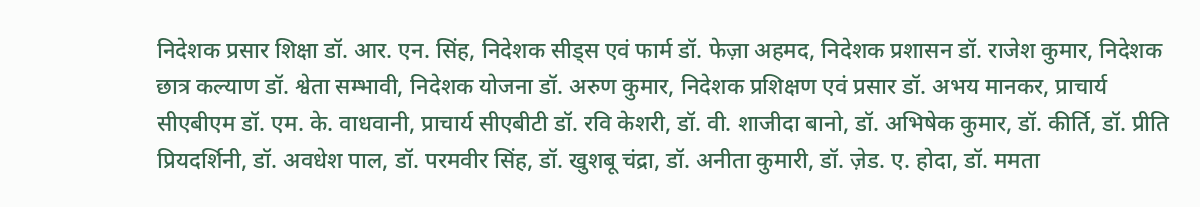निदेशक प्रसार शिक्षा डॉ. आर. एन. सिंह, निदेशक सीड्स एवं फार्म डॉ. फेज़ा अहमद, निदेशक प्रशासन डॉ. राजेश कुमार, निदेशक छात्र कल्याण डॉ. श्वेता सम्भावी, निदेशक योजना डॉ. अरुण कुमार, निदेशक प्रशिक्षण एवं प्रसार डॉ. अभय मानकर, प्राचार्य सीएबीएम डॉ. एम. के. वाधवानी, प्राचार्य सीएबीटी डॉ. रवि केशरी, डॉ. वी. शाजीदा बानो, डॉ. अभिषेक कुमार, डॉ. कीर्ति, डॉ. प्रीति प्रियदर्शिनी, डॉ. अवधेश पाल, डॉ. परमवीर सिंह, डॉ. खुशबू चंद्रा, डॉ. अनीता कुमारी, डॉ. ज़ेड. ए. होदा, डॉ. ममता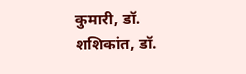कुमारी, डॉ. शशिकांत, डॉ.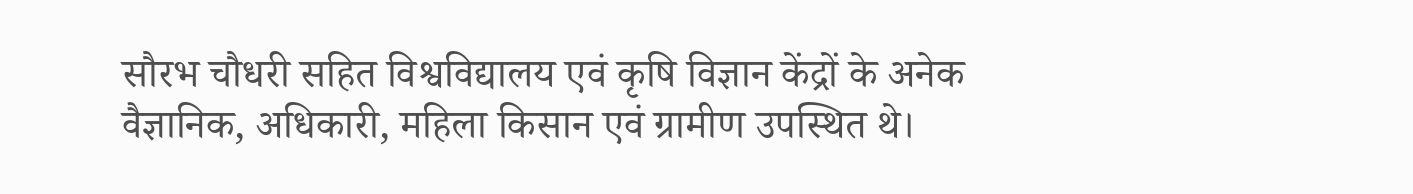सौरभ चौधरी सहित विश्वविद्यालय एवं कृषि विज्ञान केंद्रों के अनेक वैज्ञानिक, अधिकारी, महिला किसान एवं ग्रामीण उपस्थित थे।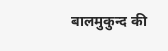बालमुकुन्द की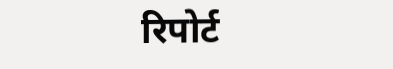रिपोर्ट